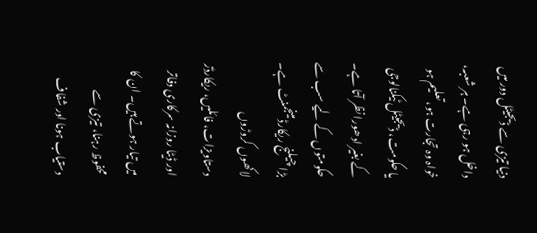دنیا تیزی سے ڈیجیٹل دور میں داخل ہو رہی ہے۔ ہر شعبہ، خواہ وہ تجارت ہو، تعلیم ہو یا حکومت، ڈیجیٹل ٹیکنالوجی کے بغیر ادھورا نظر آتا ہے۔ حکومتوں کے لیے سب سے بڑا چیلنج ریکارڈ مینجمنٹ ہے۔ لاکھوں کروڑوں دستاویزات، فائلیں، ریکارڈز اور ڈیٹا روزانہ سرکاری دفاتر میں تیار ہوتے ہیں۔ ان کا محفوظ رہنا، تیزی سے دستیاب ہونا اور شفاف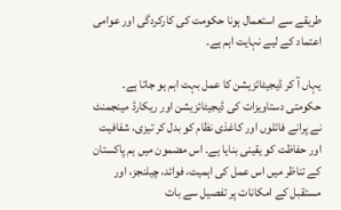طریقے سے استعمال ہونا حکومت کی کارکردگی اور عوامی اعتماد کے لیے نہایت اہم ہے۔

یہاں آ کر ڈیجیٹائزیشن کا عمل بہت اہم ہو جاتا ہے۔ حکومتی دستاویزات کی ڈیجیٹائزیشن اور ریکارڈ مینجمنٹ نے پرانے فائلوں اور کاغذی نظام کو بدل کر تیزی، شفافیت اور حفاظت کو یقینی بنایا ہے۔ اس مضمون میں ہم پاکستان کے تناظر میں اس عمل کی اہمیت، فوائد، چیلنجز، اور مستقبل کے امکانات پر تفصیل سے بات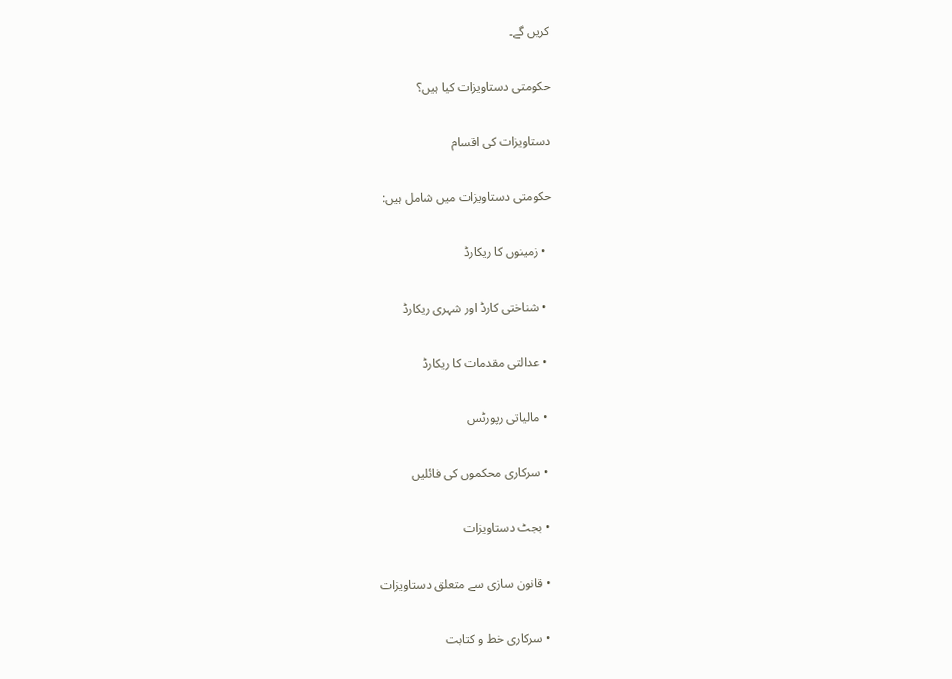کریں گے۔

حکومتی دستاویزات کیا ہیں؟

دستاویزات کی اقسام

حکومتی دستاویزات میں شامل ہیں:

  • زمینوں کا ریکارڈ

  • شناختی کارڈ اور شہری ریکارڈ

  • عدالتی مقدمات کا ریکارڈ

  • مالیاتی رپورٹس

  • سرکاری محکموں کی فائلیں

  • بجٹ دستاویزات

  • قانون سازی سے متعلق دستاویزات

  • سرکاری خط و کتابت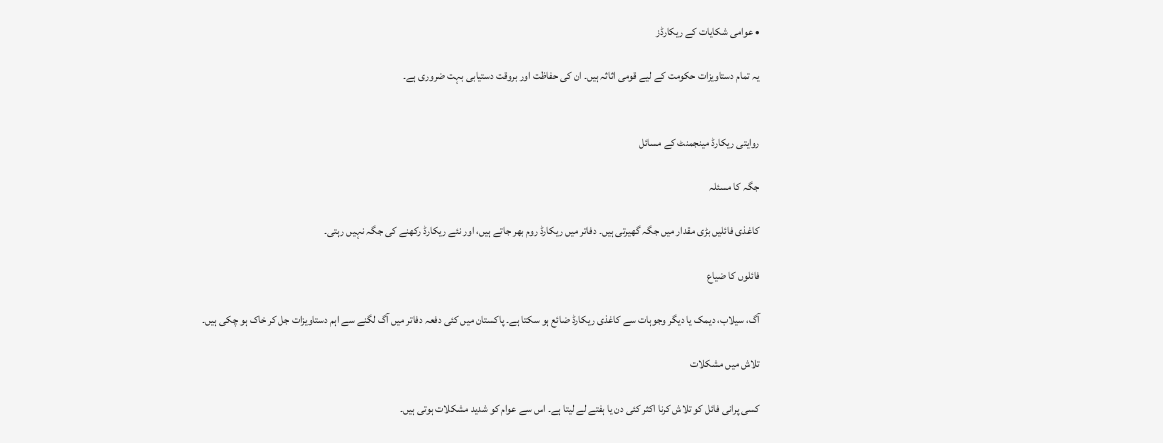• عوامی شکایات کے ریکارڈز

یہ تمام دستاویزات حکومت کے لیے قومی اثاثہ ہیں۔ ان کی حفاظت اور بروقت دستیابی بہت ضروری ہے۔


روایتی ریکارڈ مینجمنٹ کے مسائل

جگہ کا مسئلہ

کاغذی فائلیں بڑی مقدار میں جگہ گھیرتی ہیں۔ دفاتر میں ریکارڈ روم بھر جاتے ہیں، اور نئے ریکارڈ رکھنے کی جگہ نہیں رہتی۔

فائلوں کا ضیاع

آگ، سیلاب، دیمک یا دیگر وجوہات سے کاغذی ریکارڈ ضائع ہو سکتا ہے۔ پاکستان میں کئی دفعہ دفاتر میں آگ لگنے سے اہم دستاویزات جل کر خاک ہو چکی ہیں۔

تلاش میں مشکلات

کسی پرانی فائل کو تلاش کرنا اکثر کئی دن یا ہفتے لے لیتا ہے۔ اس سے عوام کو شدید مشکلات ہوتی ہیں۔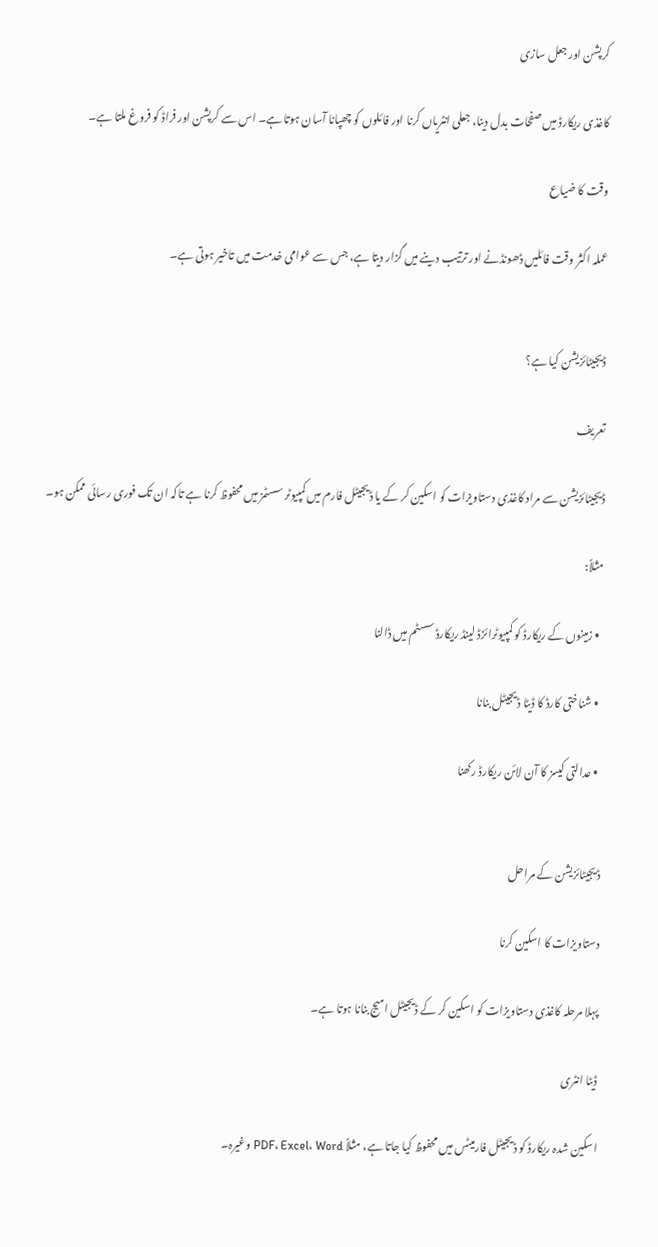کرپشن اور جعل سازی

کاغذی ریکارڈ میں صفحات بدل دینا، جعلی انٹریاں کرنا اور فائلوں کو چھپانا آسان ہوتا ہے۔ اس سے کرپشن اور فراڈ کو فروغ ملتا ہے۔

وقت کا ضیاع

عملہ اکثر وقت فائلیں ڈھونڈنے اور ترتیب دینے میں گزار دیتا ہے، جس سے عوامی خدمت میں تاخیر ہوتی ہے۔


ڈیجیٹائزیشن کیا ہے؟

تعریف

ڈیجیٹائزیشن سے مراد کاغذی دستاویزات کو اسکین کر کے یا ڈیجیٹل فارم میں کمپیوٹر سسٹمز میں محفوظ کرنا ہے تاکہ ان تک فوری رسائی ممکن ہو۔

مثلاً:

  • زمینوں کے ریکارڈ کو کمپیوٹرائزڈ لینڈ ریکارڈ سسٹم میں ڈالنا

  • شناختی کارڈ کا ڈیٹا ڈیجیٹل بنانا

  • عدالتی کیسز کا آن لائن ریکارڈ رکھنا


ڈیجیٹائزیشن کے مراحل

دستاویزات کا اسکین کرنا

پہلا مرحلہ کاغذی دستاویزات کو اسکین کر کے ڈیجیٹل امیج بنانا ہوتا ہے۔

ڈیٹا انٹری

اسکین شدہ ریکارڈ کو ڈیجیٹل فارمیٹس میں محفوظ کیا جاتا ہے، مثلاً PDF، Excel، Word وغیرہ۔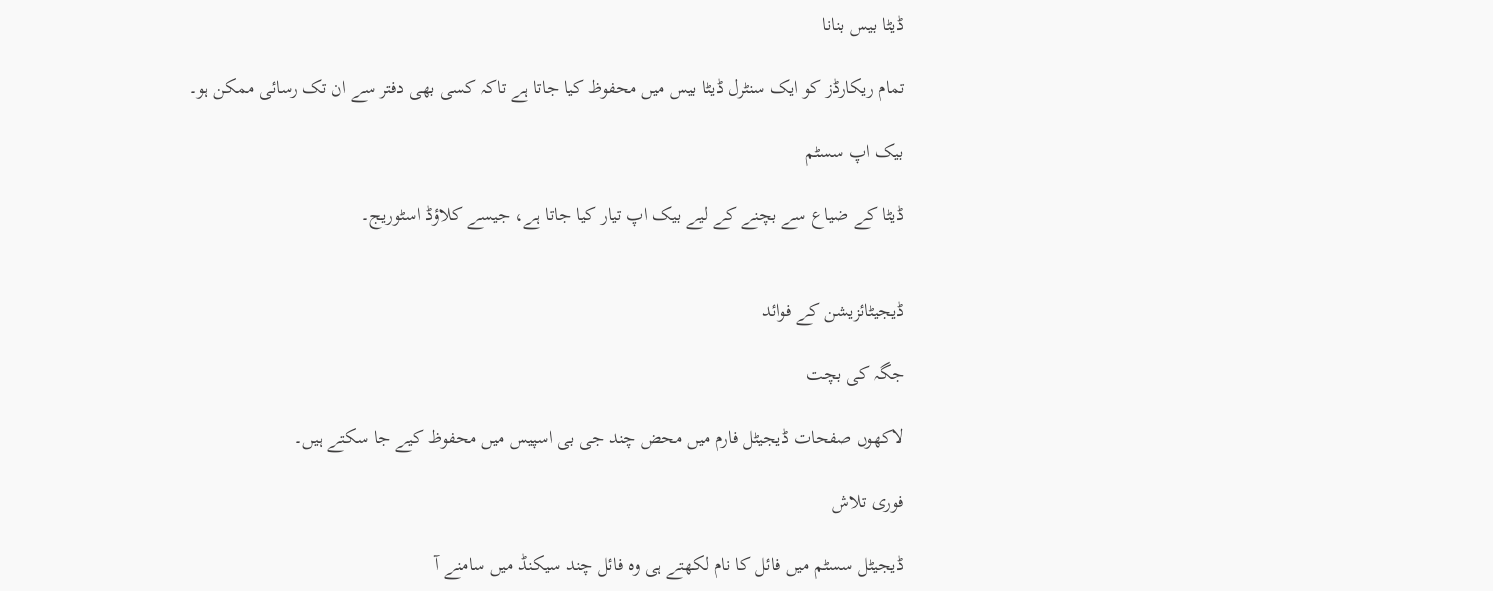ڈیٹا بیس بنانا

تمام ریکارڈز کو ایک سنٹرل ڈیٹا بیس میں محفوظ کیا جاتا ہے تاکہ کسی بھی دفتر سے ان تک رسائی ممکن ہو۔

بیک اپ سسٹم

ڈیٹا کے ضیاع سے بچنے کے لیے بیک اپ تیار کیا جاتا ہے، جیسے کلاؤڈ اسٹوریج۔


ڈیجیٹائزیشن کے فوائد

جگہ کی بچت

لاکھوں صفحات ڈیجیٹل فارم میں محض چند جی بی اسپیس میں محفوظ کیے جا سکتے ہیں۔

فوری تلاش

ڈیجیٹل سسٹم میں فائل کا نام لکھتے ہی وہ فائل چند سیکنڈ میں سامنے آ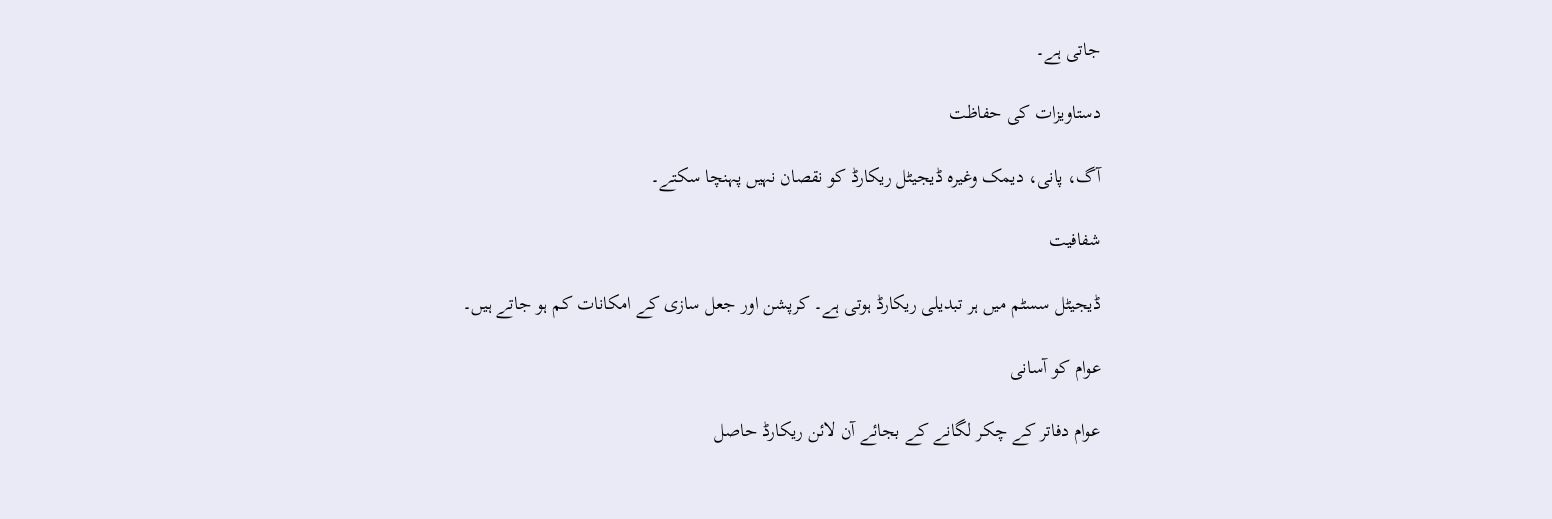جاتی ہے۔

دستاویزات کی حفاظت

آگ، پانی، دیمک وغیرہ ڈیجیٹل ریکارڈ کو نقصان نہیں پہنچا سکتے۔

شفافیت

ڈیجیٹل سسٹم میں ہر تبدیلی ریکارڈ ہوتی ہے۔ کرپشن اور جعل سازی کے امکانات کم ہو جاتے ہیں۔

عوام کو آسانی

عوام دفاتر کے چکر لگانے کے بجائے آن لائن ریکارڈ حاصل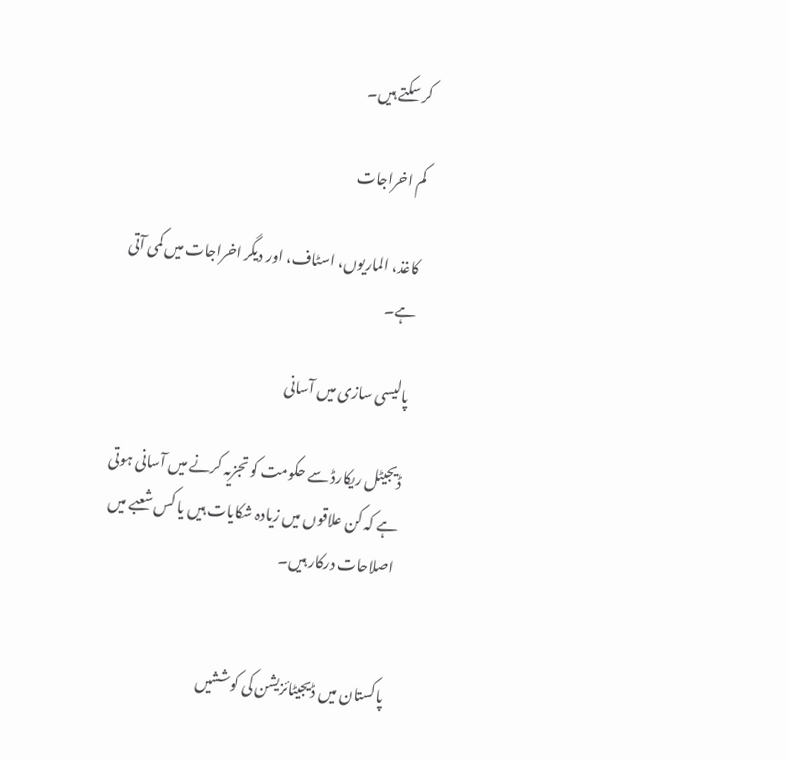کر سکتے ہیں۔

کم اخراجات

کاغذ، الماریوں، اسٹاف، اور دیگر اخراجات میں کمی آتی ہے۔

پالیسی سازی میں آسانی

ڈیجیٹل ریکارڈ سے حکومت کو تجزیہ کرنے میں آسانی ہوتی ہے کہ کن علاقوں میں زیادہ شکایات ہیں یا کس شعبے میں اصلاحات درکار ہیں۔


پاکستان میں ڈیجیٹائزیشن کی کوششیں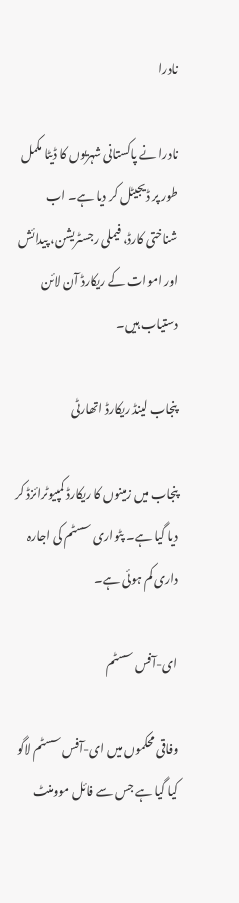نادرا

نادرا نے پاکستانی شہریوں کا ڈیٹا مکمل طور پر ڈیجیٹل کر دیا ہے۔ اب شناختی کارڈ، فیملی رجسٹریشن، پیدائش اور اموات کے ریکارڈ آن لائن دستیاب ہیں۔

پنجاب لینڈ ریکارڈ اتھارٹی

پنجاب میں زمینوں کا ریکارڈ کمپیوٹرائزڈ کر دیا گیا ہے۔ پٹواری سسٹم کی اجارہ داری کم ہوئی ہے۔

ای-آفس سسٹم

وفاقی محکموں میں ای-آفس سسٹم لاگو کیا گیا ہے جس سے فائل موومنٹ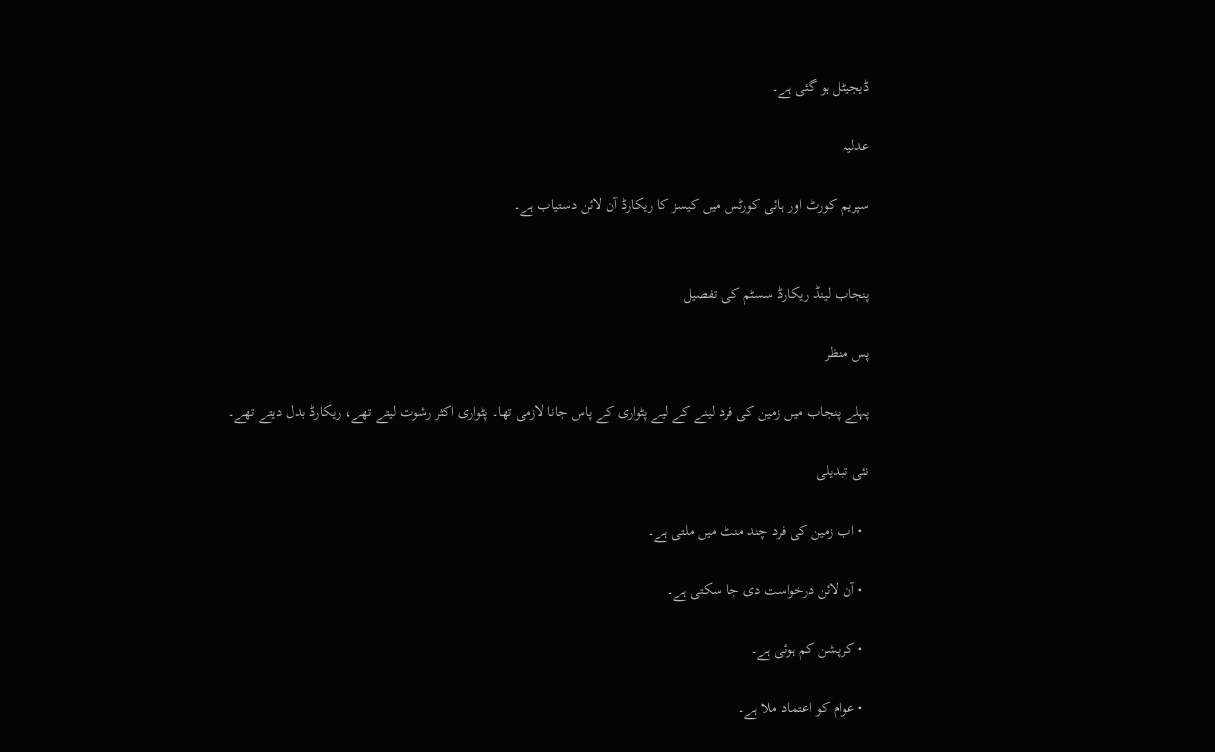ڈیجیٹل ہو گئی ہے۔

عدلیہ

سپریم کورٹ اور ہائی کورٹس میں کیسز کا ریکارڈ آن لائن دستیاب ہے۔


پنجاب لینڈ ریکارڈ سسٹم کی تفصیل

پس منظر

پہلے پنجاب میں زمین کی فرد لینے کے لیے پٹواری کے پاس جانا لازمی تھا۔ پٹواری اکثر رشوت لیتے تھے، ریکارڈ بدل دیتے تھے۔

نئی تبدیلی

  • اب زمین کی فرد چند منٹ میں ملتی ہے۔

  • آن لائن درخواست دی جا سکتی ہے۔

  • کرپشن کم ہوئی ہے۔

  • عوام کو اعتماد ملا ہے۔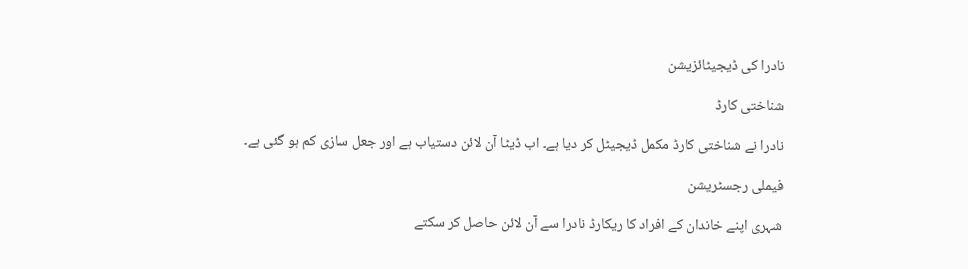نادرا کی ڈیجیٹائزیشن

شناختی کارڈ

نادرا نے شناختی کارڈ مکمل ڈیجیٹل کر دیا ہے۔ اب ڈیٹا آن لائن دستیاب ہے اور جعل سازی کم ہو گئی ہے۔

فیملی رجسٹریشن

شہری اپنے خاندان کے افراد کا ریکارڈ نادرا سے آن لائن حاصل کر سکتے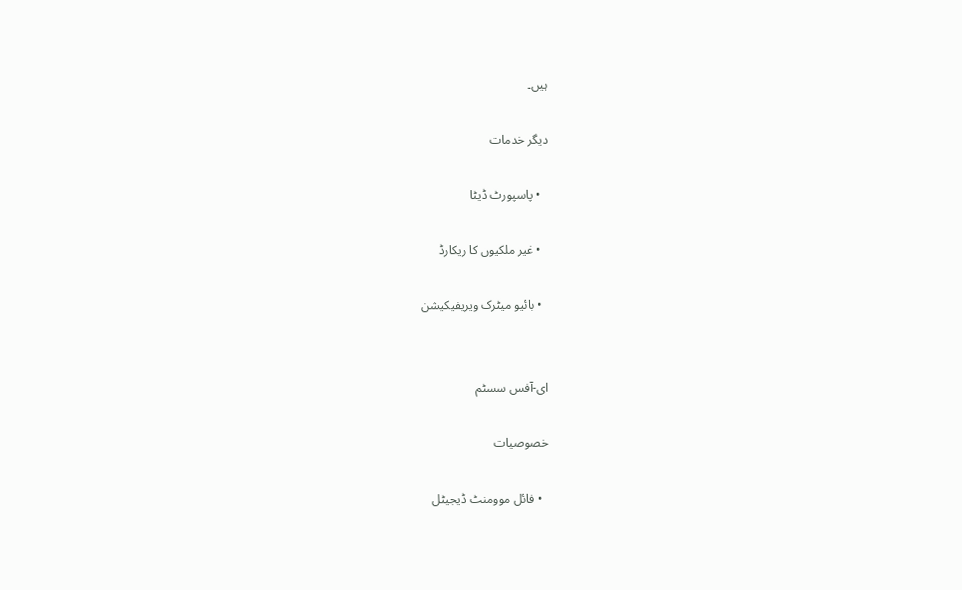ہیں۔

دیگر خدمات

  • پاسپورٹ ڈیٹا

  • غیر ملکیوں کا ریکارڈ

  • بائیو میٹرک ویریفیکیشن


ای-آفس سسٹم

خصوصیات

  • فائل موومنٹ ڈیجیٹل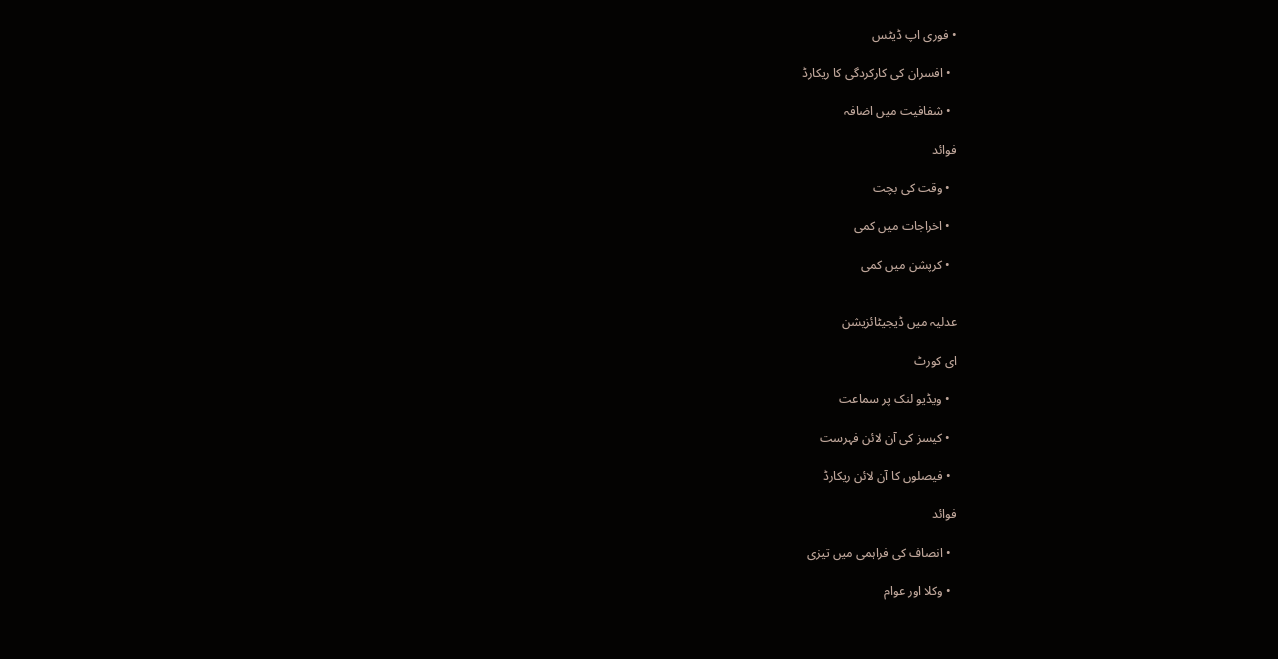• فوری اپ ڈیٹس

  • افسران کی کارکردگی کا ریکارڈ

  • شفافیت میں اضافہ

فوائد

  • وقت کی بچت

  • اخراجات میں کمی

  • کرپشن میں کمی


عدلیہ میں ڈیجیٹائزیشن

ای کورٹ

  • ویڈیو لنک پر سماعت

  • کیسز کی آن لائن فہرست

  • فیصلوں کا آن لائن ریکارڈ

فوائد

  • انصاف کی فراہمی میں تیزی

  • وکلا اور عوام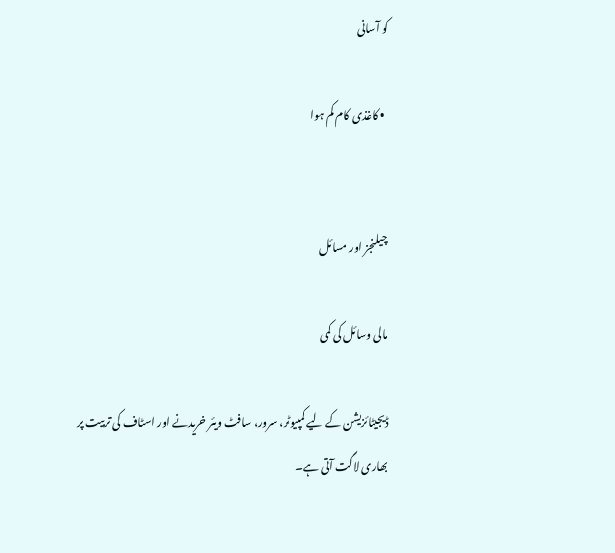کو آسانی

  • کاغذی کام کم ہوا


چیلنجز اور مسائل

مالی وسائل کی کمی

ڈیجیٹائزیشن کے لیے کمپیوٹر، سرور، سافٹ ویئر خریدنے اور اسٹاف کی تربیت پر بھاری لاگت آتی ہے۔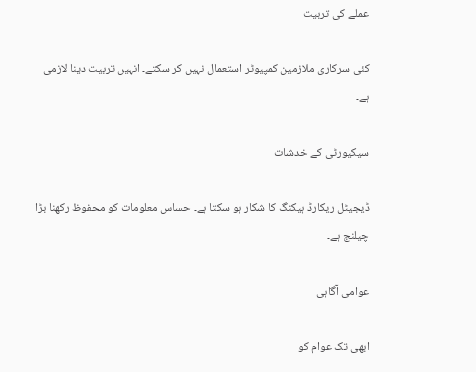عملے کی تربیت

کئی سرکاری ملازمین کمپیوٹر استعمال نہیں کر سکتے۔ انہیں تربیت دینا لازمی ہے۔

سیکیورٹی کے خدشات

ڈیجیٹل ریکارڈ ہیکنگ کا شکار ہو سکتا ہے۔ حساس معلومات کو محفوظ رکھنا بڑا چیلنج ہے۔

عوامی آگاہی

ابھی تک عوام کو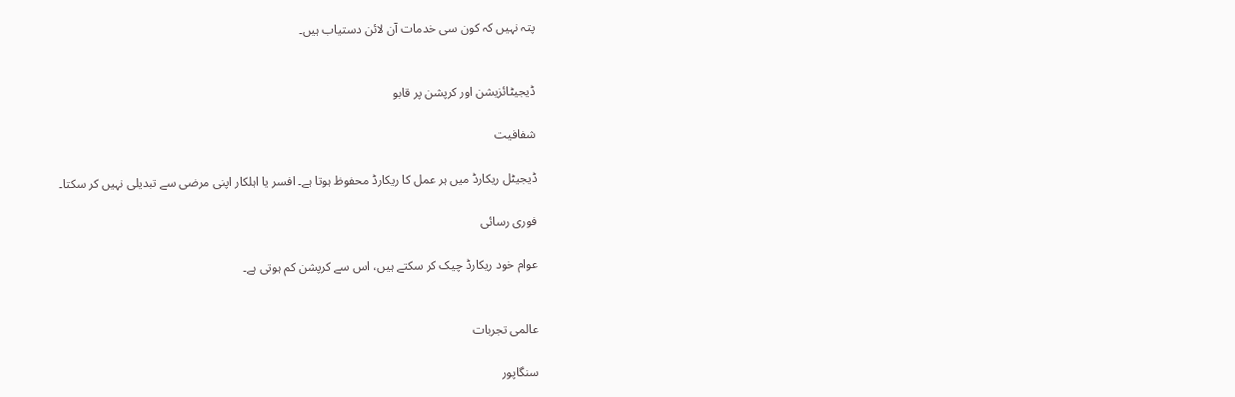پتہ نہیں کہ کون سی خدمات آن لائن دستیاب ہیں۔


ڈیجیٹائزیشن اور کرپشن پر قابو

شفافیت

ڈیجیٹل ریکارڈ میں ہر عمل کا ریکارڈ محفوظ ہوتا ہے۔ افسر یا اہلکار اپنی مرضی سے تبدیلی نہیں کر سکتا۔

فوری رسائی

عوام خود ریکارڈ چیک کر سکتے ہیں، اس سے کرپشن کم ہوتی ہے۔


عالمی تجربات

سنگاپور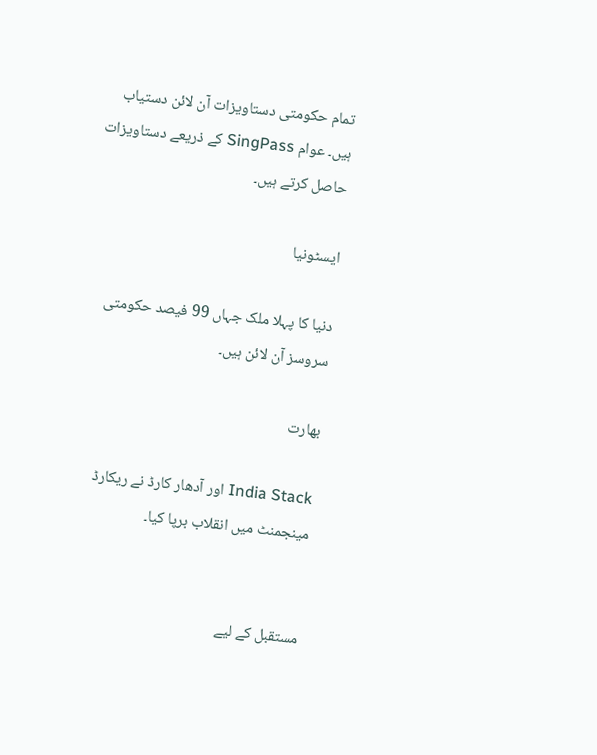تمام حکومتی دستاویزات آن لائن دستیاب ہیں۔ عوام SingPass کے ذریعے دستاویزات حاصل کرتے ہیں۔

ایسٹونیا

دنیا کا پہلا ملک جہاں 99 فیصد حکومتی سروسز آن لائن ہیں۔

بھارت

India Stack اور آدھار کارڈ نے ریکارڈ مینجمنٹ میں انقلاب برپا کیا۔


مستقبل کے لیے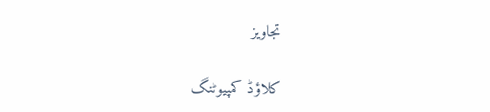تجاویز

کلاؤڈ کمپیوٹنگ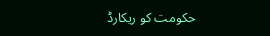حکومت کو ریکارڈ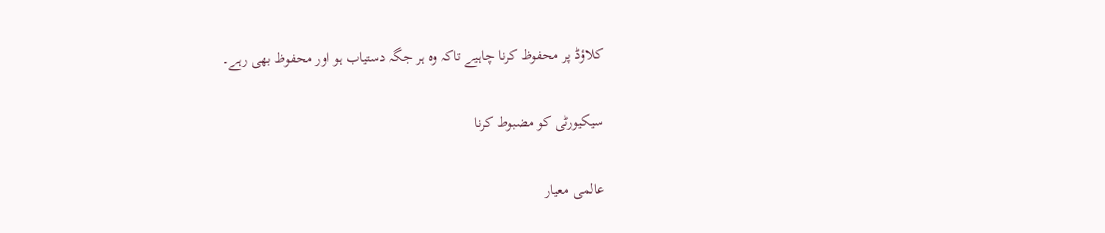کلاؤڈ پر محفوظ کرنا چاہیے تاکہ وہ ہر جگہ دستیاب ہو اور محفوظ بھی رہے۔

سیکیورٹی کو مضبوط کرنا

عالمی معیار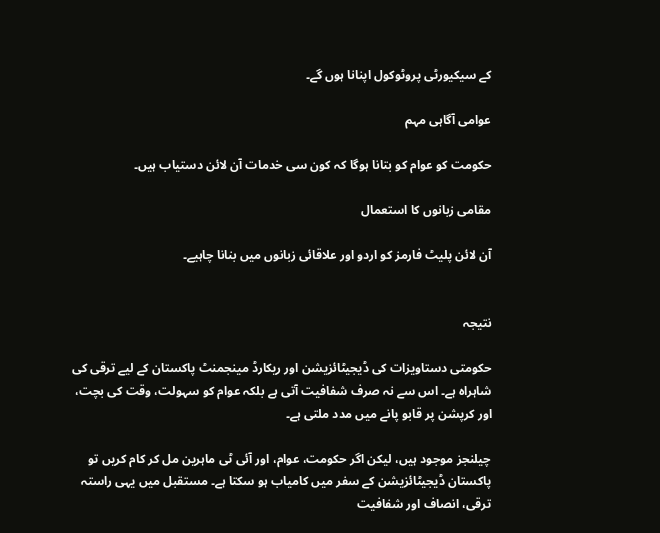کے سیکیورٹی پروٹوکول اپنانا ہوں گے۔

عوامی آگاہی مہم

حکومت کو عوام کو بتانا ہوگا کہ کون سی خدمات آن لائن دستیاب ہیں۔

مقامی زبانوں کا استعمال

آن لائن پلیٹ فارمز کو اردو اور علاقائی زبانوں میں بنانا چاہیے۔


نتیجہ

حکومتی دستاویزات کی ڈیجیٹائزیشن اور ریکارڈ مینجمنٹ پاکستان کے لیے ترقی کی شاہراہ ہے۔ اس سے نہ صرف شفافیت آتی ہے بلکہ عوام کو سہولت، وقت کی بچت، اور کرپشن پر قابو پانے میں مدد ملتی ہے۔

چیلنجز موجود ہیں، لیکن اگر حکومت، عوام، اور آئی ٹی ماہرین مل کر کام کریں تو پاکستان ڈیجیٹائزیشن کے سفر میں کامیاب ہو سکتا ہے۔ مستقبل میں یہی راستہ ترقی، انصاف اور شفافیت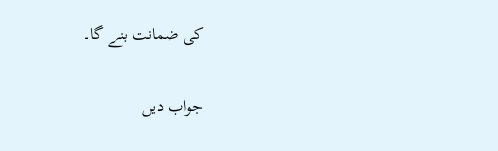کی ضمانت بنے گا۔

جواب دیں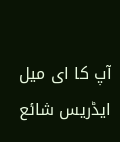آپ کا ای میل ایڈریس شائع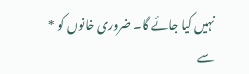نہیں کیا جائے گا۔ ضروری خانوں کو * سے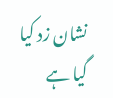نشان زد کیا گیا ہے